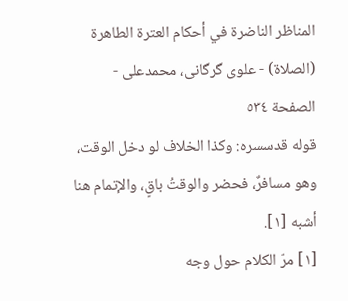المناظر الناضرة في أحکام العترة الطاهرة (الصلاة) - علوی گرگانی، محمدعلی - الصفحة ٥٣٤
قوله قدسسره: وكذا الخلاف لو دخل الوقت، وهو مسافرٌ، فحضر والوقتُ باقٍ، والإتمام هنا أشبه [١].
[١] مرّ الكلام حول وجه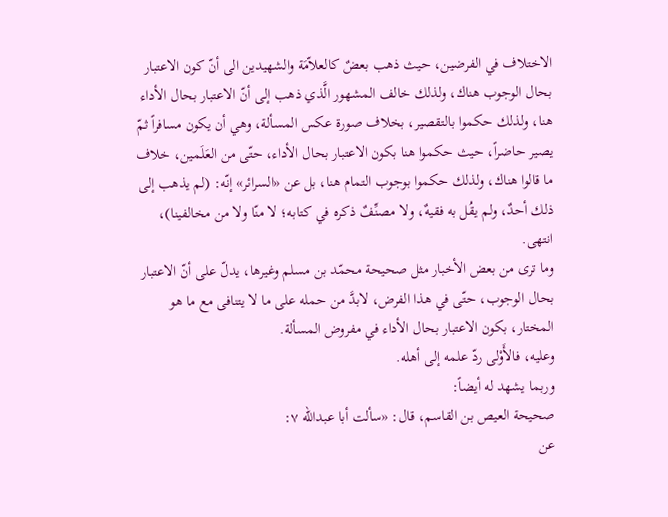الاختلاف في الفرضين، حيث ذهب بعضٌ كالعلاّمَة والشهيدين الى أنّ كون الاعتبار بحال الوجوب هناك، ولذلك خالف المشهور الَّذي ذهب إلى أنّ الاعتبار بحال الأداء هنا، ولذلك حكموا بالتقصير، بخلاف صورة عكس المسألة، وهي أن يكون مسافراً ثمّ يصير حاضراً، حيث حكموا هنا بكون الاعتبار بحال الأداء، حتّى من العَلَمين، خلاف ما قالوا هناك، ولذلك حكموا بوجوب التمام هنا، بل عن «السرائر» إنّه: (لم يذهب إلى ذلك أحدٌ، ولم يقُل به فقيهٌ، ولا مصنِّفٌ ذكره في كتابه؛ لا منّا ولا من مخالفينا)، انتهى.
وما ترى من بعض الأخبار مثل صحيحة محمّد بن مسلم وغيرها، يدلّ على أنّ الاعتبار بحال الوجوب، حتّى في هذا الفرض، لابدَّ من حمله على ما لا يتنافى مع ما هو المختار، بكون الاعتبار بحال الأداء في مفروض المسألة.
وعليه، فالأَوْلى ردّ علمه إلى أهله.
وربما يشهد له أيضاً:
صحيحة العيص بن القاسم، قال: «سألت أبا عبداللّه ٧:
عن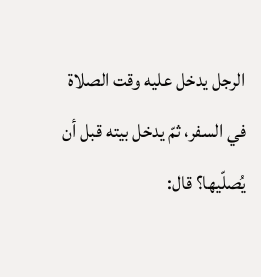الرجل يدخل عليه وقت الصلاة في السفر، ثمّ يدخل بيته قبل أن يُصلّيها؟ قال: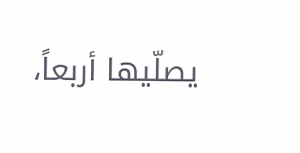يصلّيها أربعاً،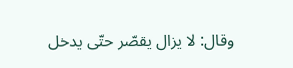وقال: لا يزال يقصّر حتّى يدخل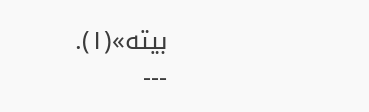بيته»(١).
---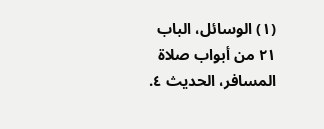(١) الوسائل، الباب ٢١ من أبواب صلاة المسافر، الحديث ٤.